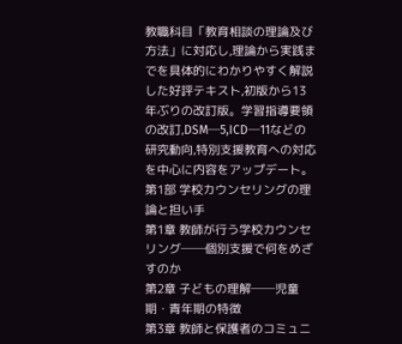教職科目「教育相談の理論及び方法」に対応し,理論から実践までを具体的にわかりやすく解説した好評テキスト,初版から13年ぶりの改訂版。学習指導要領の改訂,DSM─5,ICD─11などの研究動向,特別支援教育への対応を中心に内容をアップデート。
第1部 学校カウンセリングの理論と担い手
第1章 教師が行う学校カウンセリング──個別支援で何をめざすのか
第2章 子どもの理解──児童期・青年期の特徴
第3章 教師と保護者のコミュニ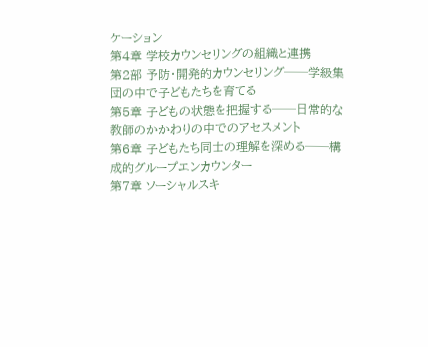ケーション
第4章 学校カウンセリングの組織と連携
第2部 予防・開発的カウンセリング──学級集団の中で子どもたちを育てる
第5章 子どもの状態を把握する──日常的な教師のかかわりの中でのアセスメント
第6章 子どもたち同士の理解を深める──構成的グループエンカウンター
第7章 ソーシャルスキ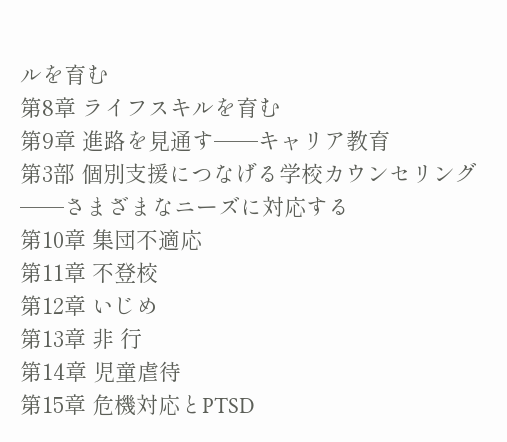ルを育む
第8章 ライフスキルを育む
第9章 進路を見通す──キャリア教育
第3部 個別支援につなげる学校カウンセリング──さまざまなニーズに対応する
第10章 集団不適応
第11章 不登校
第12章 いじめ
第13章 非 行
第14章 児童虐待
第15章 危機対応とPTSD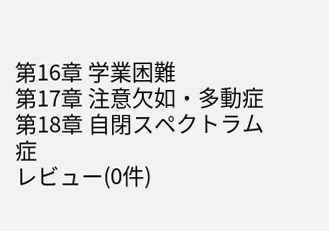第16章 学業困難
第17章 注意欠如・多動症
第18章 自閉スペクトラム症
レビュー(0件)